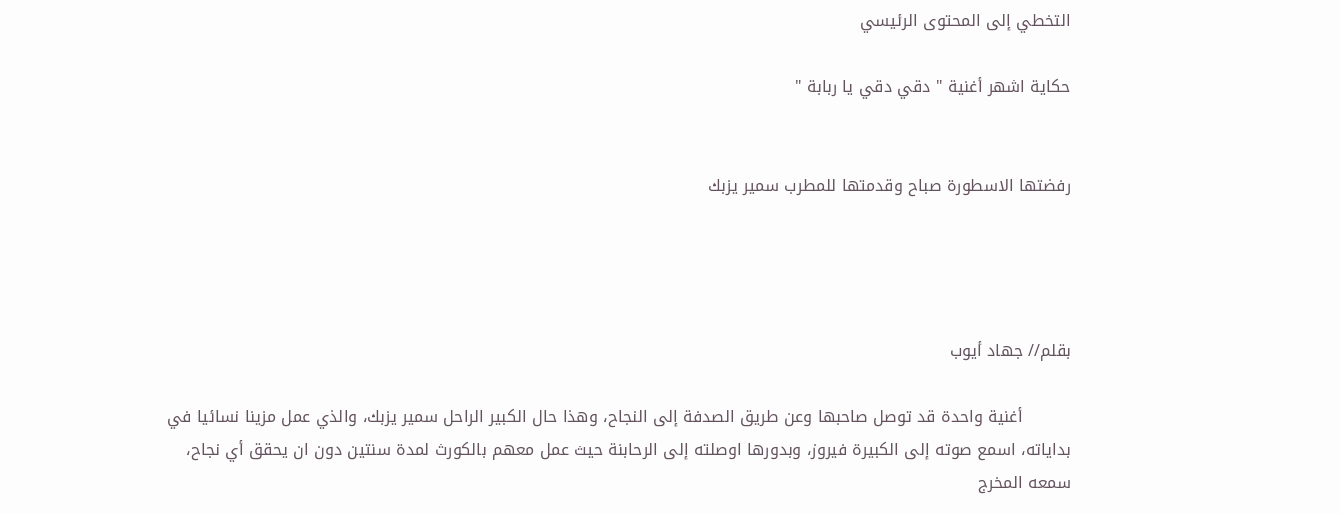التخطي إلى المحتوى الرئيسي

حكاية اشهر أغنية " دقي دقي يا ربابة "


رفضتها الاسطورة صباح وقدمتها للمطرب سمير يزبك




بقلم// جهاد أيوب

         أغنية واحدة قد توصل صاحبها وعن طريق الصدفة إلى النجاح، وهذا حال الكبير الراحل سمير يزبك، والذي عمل مزينا نسائيا في بداياته، اسمع صوته إلى الكبيرة فيروز، وبدورها اوصلته إلى الرحابنة حيث عمل معهم بالكورث لمدة سنتين دون ان يحقق أي نجاح، سمعه المخرج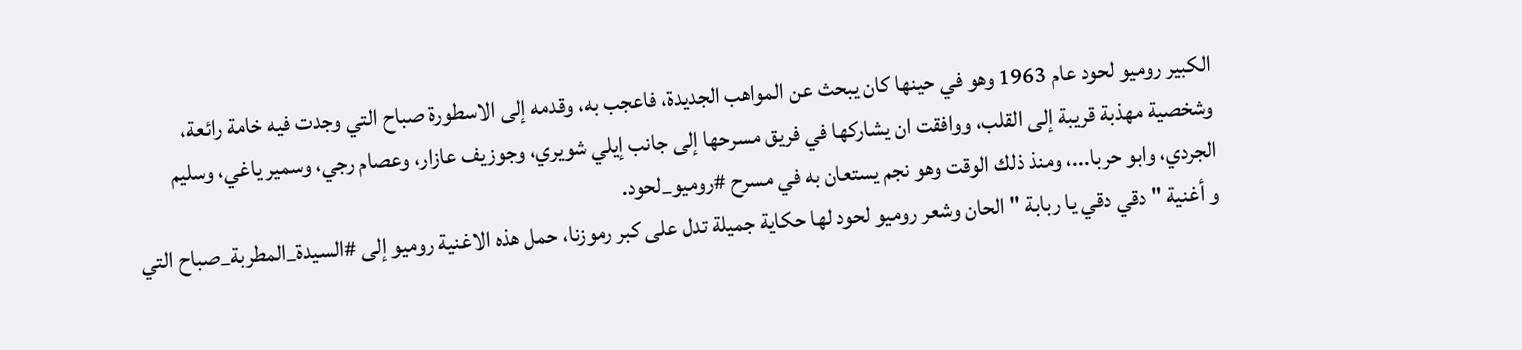الكبير روميو لحود عام 1963 وهو في حينها كان يبحث عن المواهب الجديدة، فاعجب به، وقدمه إلى الاسطورة صباح التي وجدت فيه خامة رائعة، وشخصية مهذبة قريبة إلى القلب، ووافقت ان يشاركها في فريق مسرحها إلى جانب إيلي شويري، وجوزيف عازار، وعصام رجي، وسمير ياغي، وسليم الجردي، وابو حربا...، ومنذ ذلك الوقت وهو نجم يستعان به في مسرح #روميو_لحود.
و أغنية " دقي دقي يا ربابة " الحان وشعر روميو لحود لها حكاية جميلة تدل على كبر رموزنا، حمل هذه الاغنية روميو إلى #السيدة_المطربة_صباح التي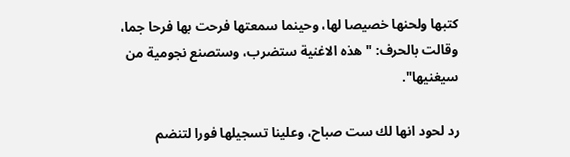كتبها ولحنها خصيصا لها، وحينما سمعتها فرحت بها فرحا جما، وقالت بالحرف: "هذه الاغنية ستضرب، وستصنع نجومية من سيغنيها".

رد لحود انها لك ست صباح، وعلينا تسجيلها فورا لتنضم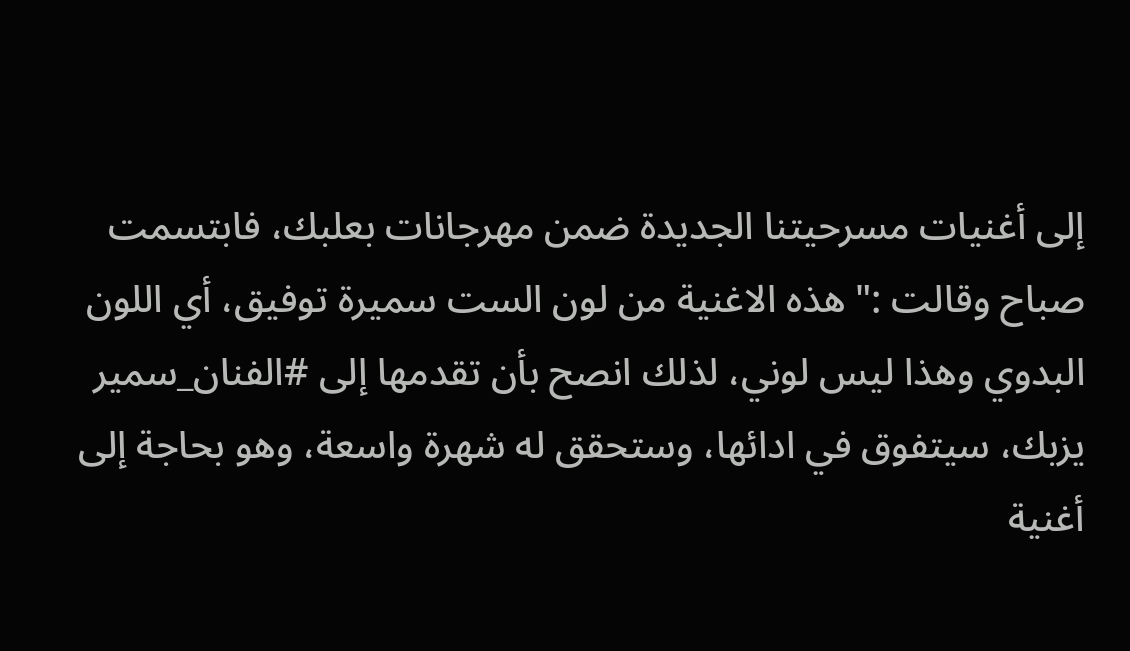إلى أغنيات مسرحيتنا الجديدة ضمن مهرجانات بعلبك، فابتسمت صباح وقالت :" هذه الاغنية من لون الست سميرة توفيق، أي اللون البدوي وهذا ليس لوني، لذلك انصح بأن تقدمها إلى #الفنان_سمير يزبك، سيتفوق في ادائها، وستحقق له شهرة واسعة، وهو بحاجة إلى أغنية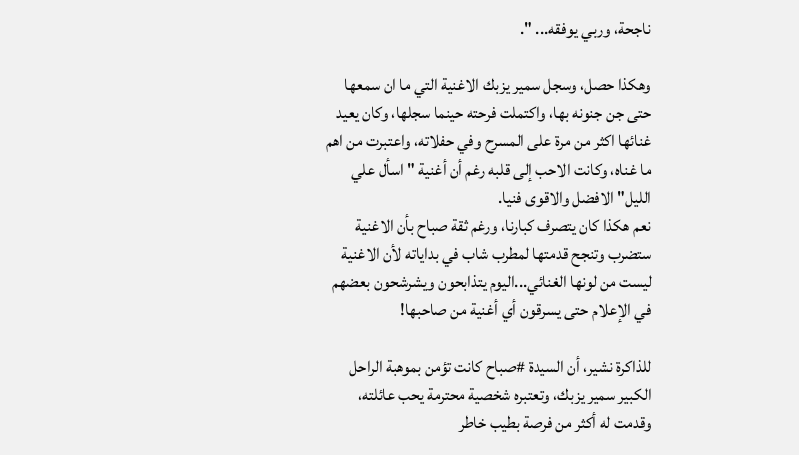ناجحة، وربي يوفقه... ".

وهكذا حصل، وسجل سمير يزبك الاغنية التي ما ان سمعها حتى جن جنونه بها، واكتملت فرحته حينما سجلها، وكان يعيد غنائها اكثر من مرة على المسرح وفي حفلاته، واعتبرت من اهم ما غناه، وكانت الاحب إلى قلبه رغم أن أغنية " اسأل علي الليل" الافضل والاقوى فنيا.
نعم هكذا كان يتصرف كبارنا، ورغم ثقة صباح بأن الاغنية ستضرب وتنجح قدمتها لمطرب شاب في بداياته لأن الاغنية ليست من لونها الغنائي...اليوم يتذابحون ويشرشحون بعضهم في الإعلام حتى يسرقون أي أغنية من صاحبها!

للذاكرة نشير، أن السيدة #صباح كانت تؤمن بموهبة الراحل الكبير سمير يزبك، وتعتبره شخصية محترمة يحب عائلته، وقدمت له أكثر من فرصة بطيب خاطر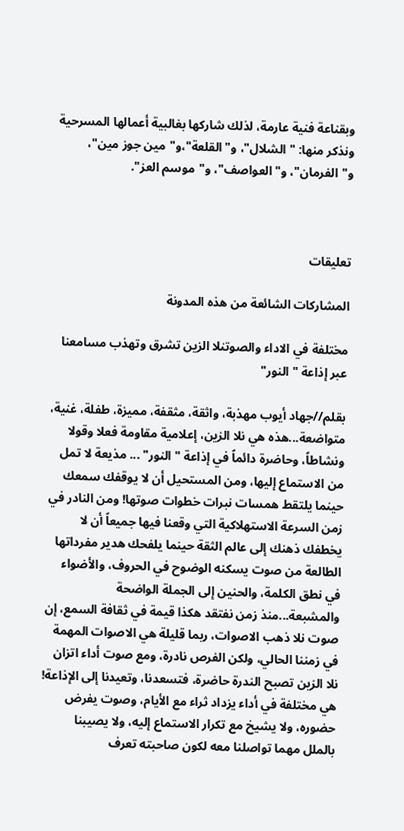وبقناعة فنية عارمة، لذلك شاركها بغالبية أعمالها المسرحية ونذكر منها: "الشلال"، و"القلعة"،و"مين جوز مين"، و"الفرمان"، و"العواصف"، و"موسم العز".



تعليقات

المشاركات الشائعة من هذه المدونة

مختلفة في الاداء والصوتنلا الزين تشرق وتهذب مسامعنا عبر إذاعة "النور"

بقلم//جهاد أيوب مهذبة، واثقة، مثقفة، مميزة، طفلة، غنية، متواضعة...هذه هي نلا الزين، إعلامية مقاومة فعلا وقولا ونشاطاً، وحاضرة دائماً في إذاعة "النور" ... مذيعة لا تمل من الاستماع إليها، ومن المستحيل أن لا يوقفك سمعك حينما يلتقط همسات نبرات خطوات صوتها! ومن النادر في زمن السرعة الاستهلاكية التي وقعنا فيها جميعاً أن لا يخطفك ذهنك إلى عالم الثقة حينما يلفحك هدير مفرداتها الطالعة من صوت يسكنه الوضوح في الحروف، والأضواء في نطق الكلمة، والحنين إلى الجملة الواضحة والمشبعة...منذ زمن نفتقد هكذا قيمة في ثقافة السمع، إن صوت نلا ذهب الاصوات، ربما قليلة هي الاصوات المهمة في زمننا الحالي، ولكن الفرص نادرة، ومع صوت أداء اتزان نلا الزين تصبح الندرة حاضرة، فتسعدنا، وتعيدنا إلى الإذاعة! هي مختلفة في أداء يزداد ثراء مع الأيام، وصوت يفرض حضوره، ولا يشيخ مع تكرار الاستماع إليه، ولا يصيبنا بالملل مهما تواصلنا معه لكون صاحبته تعرف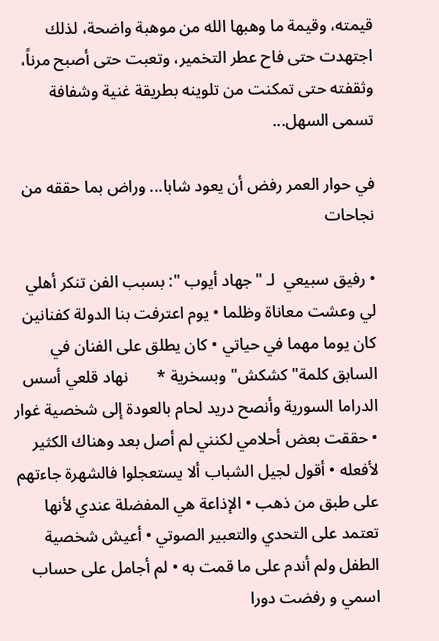قيمته، وقيمة ما وهبها الله من موهبة واضحة، لذلك اجتهدت حتى فاح عطر التخمير، وتعبت حتى أصبح مرناً، وثقفته حتى تمكنت من تلوينه بطريقة غنية وشفافة تسمى السهل...

في حوار العمر رفض أن يعود شابا... وراض بما حققه من نجاحات

• رفيق سبيعي  لـ "جهاد أيوب ": بسبب الفن تنكر أهلي لي وعشت معاناة وظلما • يوم اعترفت بنا الدولة كفنانين كان يوما مهما في حياتي • كان يطلق على الفنان في السابق كلمة"كشكش" وبسخرية *       نهاد قلعي أسس الدراما السورية وأنصح دريد لحام بالعودة إلى شخصية غوار • حققت بعض أحلامي لكنني لم أصل بعد وهناك الكثير لأفعله • أقول لجيل الشباب ألا يستعجلوا فالشهرة جاءتهم على طبق من ذهب • الإذاعة هي المفضلة عندي لأنها تعتمد على التحدي والتعبير الصوتي • أعيش شخصية الطفل ولم أندم على ما قمت به • لم أجامل على حساب اسمي و رفضت دورا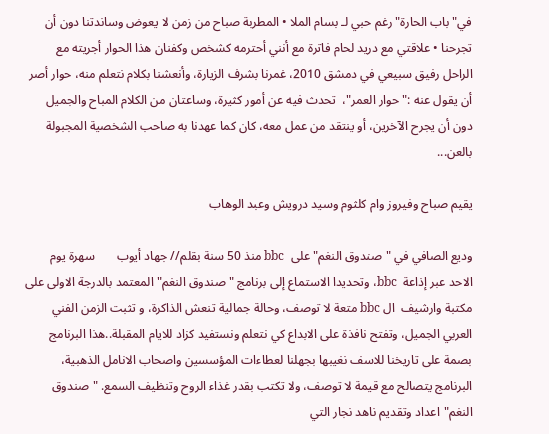في"باب الحارة" رغم حبي لـ بسام الملا • المطربة صباح من زمن لا يعوض وساندتنا دون أن تجرحنا • علاقتي مع دريد لحام فاترة مع أنني أحترمه كشخص وكفنان هذا الحوار أجريته مع الراحل رفيق سبيعي في دمشق 2010، غمرنا بشرف الزيارة، وأنعشنا بكلام نتعلم منه، حوار أصر أن يقول عنه :"حوار العمر"،  تحدث فيه عن أمور كثيرة، وساعتان من الكلام المباح والجميل دون أن يجرح الآخرين، أو ينتقد من عمل معه، كان كما عهدنا به صاحب الشخصية المجبولة بالعن...

يقيم صباح وفيروز وام كلثوم وسيد درويش وعبد الوهاب

وديع الصافي في "صندوق النغم" على  bbc منذ 50 سنة بقلم// جهاد أيوب       سهرة يوم الاحد عبر إذاعة  bbc، وتحديدا الاستماع إلى برنامج " صندوق النغم" المعتمد بالدرجة الاولى على مكتبة وارشيف  ال bbc متعة لا توصف، وحالة جمالية تنعش الذاكرة، و تثبت الزمن الفني العربي الجميل، وتفتح نافذة على الابداع كي نتعلم ونستفيد كزاد للايام المقبلة..هذا البرنامج بصمة على تاريخنا للاسف نغيبها بجهلنا لعطاءات المؤسسين واصحاب الانامل الذهبية، البرنامج يتصالح مع قيمة لا توصف، ولا تكتب بقدر غذاء الروح وتنظيف السمع. "صندوق النغم"اعداد وتقديم ناهد نجار التي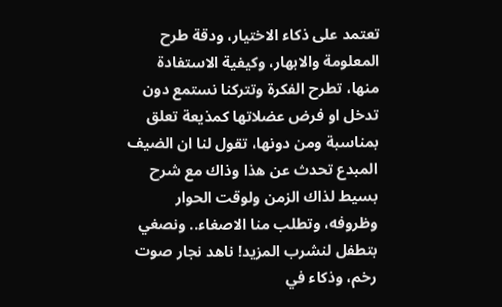تعتمد على ذكاء الاختيار، ودقة طرح المعلومة والابهار، وكيفية الاستفادة منها، تطرح الفكرة وتتركنا نستمع دون تدخل او فرض عضلاتها كمذيعة تعلق بمناسبة ومن دونها، تقول لنا ان الضيف المبدع تحدث عن هذا وذاك مع شرح بسيط لذاك الزمن ولوقت الحوار وظروفه، وتطلب منا الاصغاء.. ونصغي بتطفل لنشرب المزيد! ناهد نجار صوت رخم، وذكاء في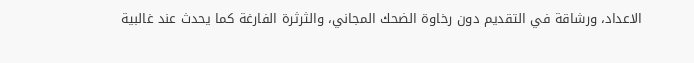الاعداد، ورشاقة في التقديم دون رخاوة الضحك المجاني، والثرثرة الفارغة كما يحدث عند غالبية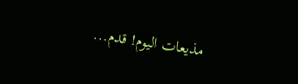مذيعات اليوم! قدم...